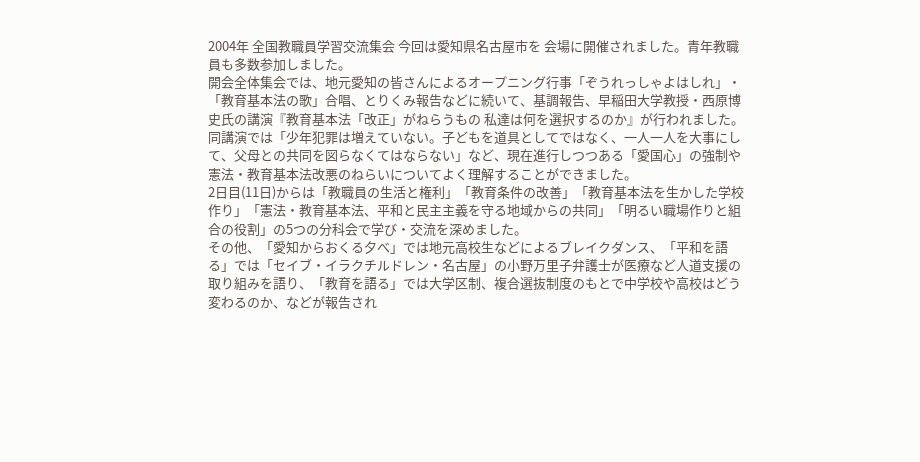2004年 全国教職員学習交流集会 今回は愛知県名古屋市を 会場に開催されました。青年教職員も多数参加しました。
開会全体集会では、地元愛知の皆さんによるオープニング行事「ぞうれっしゃよはしれ」・「教育基本法の歌」合唱、とりくみ報告などに続いて、基調報告、早稲田大学教授・西原博史氏の講演『教育基本法「改正」がねらうもの 私達は何を選択するのか』が行われました。
同講演では「少年犯罪は増えていない。子どもを道具としてではなく、一人一人を大事にして、父母との共同を図らなくてはならない」など、現在進行しつつある「愛国心」の強制や憲法・教育基本法改悪のねらいについてよく理解することができました。
2日目(11日)からは「教職員の生活と権利」「教育条件の改善」「教育基本法を生かした学校作り」「憲法・教育基本法、平和と民主主義を守る地域からの共同」「明るい職場作りと組合の役割」の5つの分科会で学び・交流を深めました。
その他、「愛知からおくる夕べ」では地元高校生などによるブレイクダンス、「平和を語る」では「セイブ・イラクチルドレン・名古屋」の小野万里子弁護士が医療など人道支援の取り組みを語り、「教育を語る」では大学区制、複合選抜制度のもとで中学校や高校はどう変わるのか、などが報告され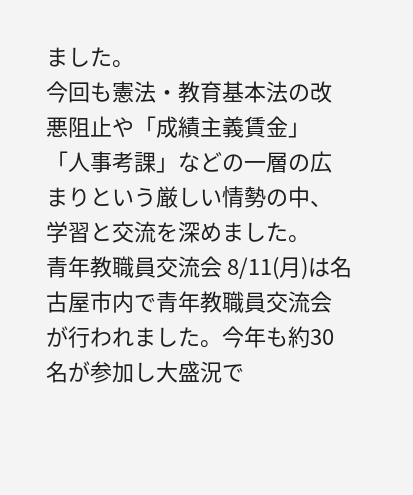ました。
今回も憲法・教育基本法の改悪阻止や「成績主義賃金」「人事考課」などの一層の広まりという厳しい情勢の中、学習と交流を深めました。
青年教職員交流会 8/11(月)は名古屋市内で青年教職員交流会が行われました。今年も約30名が参加し大盛況で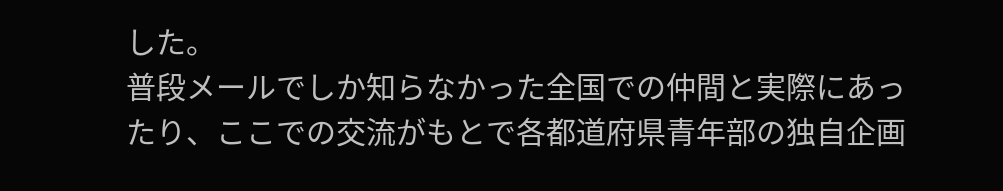した。
普段メールでしか知らなかった全国での仲間と実際にあったり、ここでの交流がもとで各都道府県青年部の独自企画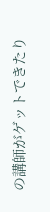の講師がゲットできたり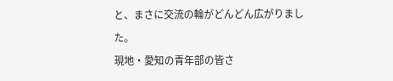と、まさに交流の輪がどんどん広がりました。
現地・愛知の青年部の皆さ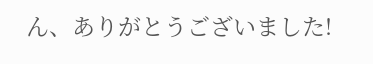ん、ありがとうございました!